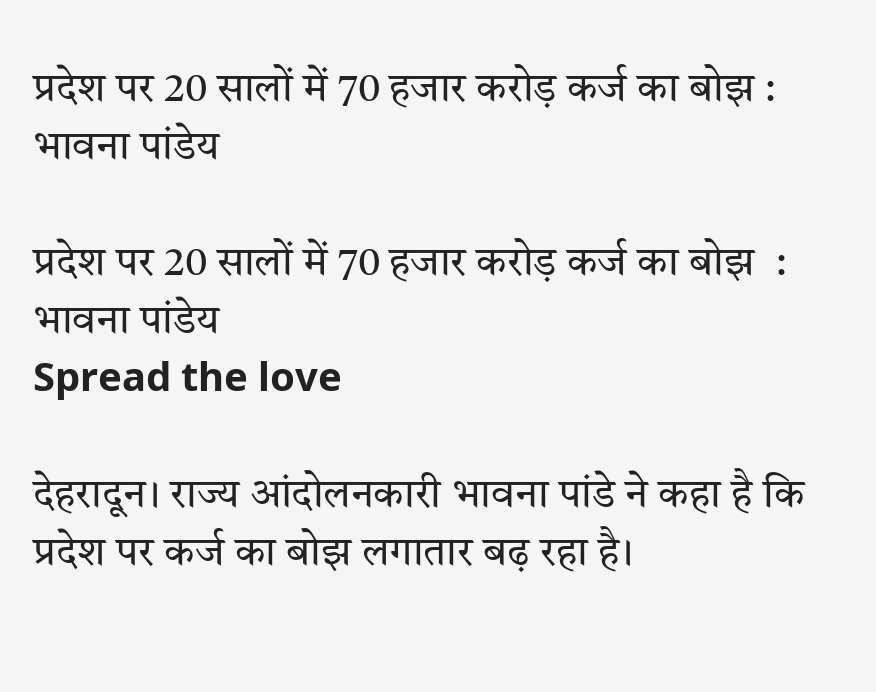प्रदेश पर 20 सालों में 70 हजार करोड़ कर्ज का बोझ : भावना पांडेय

प्रदेश पर 20 सालों में 70 हजार करोड़ कर्ज का बोझ  : भावना पांडेय
Spread the love

देहरादून। राज्य आंदोलनकारी भावना पांडे ने कहा है कि प्रदेश पर कर्ज का बोझ लगातार बढ़ रहा है।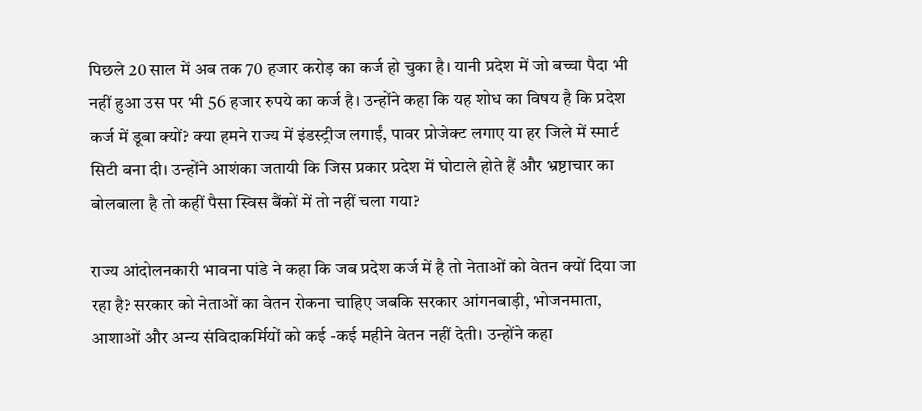पिछले 20 साल में अब तक 70 हजार करोड़ का कर्ज हो चुका है। यानी प्रदेश में जो बच्चा पैदा भी नहीं हुआ उस पर भी 56 हजार रुपये का कर्ज है। उन्होंने कहा कि यह शोध का विषय है कि प्रदेश कर्ज में डूबा क्यों? क्या हमने राज्य में इंडस्ट्रीज लगाईं, पावर प्रोजेक्ट लगाए या हर जिले में स्मार्ट सिटी बना दी। उन्होंने आशंका जतायी कि जिस प्रकार प्रदेश में घोटाले होते हैं और भ्रष्टाचार का बोलबाला है तो कहीं पैसा स्विस बैंकों में तो नहीं चला गया?

राज्य आंदोलनकारी भावना पांडे ने कहा कि जब प्रदेश कर्ज में है तो नेताओं को वेतन क्यों दिया जा रहा है? सरकार को नेताओं का वेतन रोकना चाहिए जबकि सरकार आंगनबाड़ी, भोजनमाता, आशाओं और अन्य संविदाकर्मियों को कई -कई महीने वेतन नहीं देती। उन्होंने कहा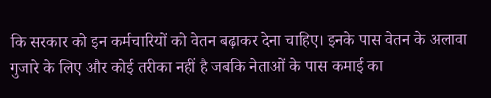कि सरकार को इन कर्मचारियों को वेतन बढ़ाकर देना चाहिए। इनके पास वेतन के अलावा गुजारे के लिए और कोई तरीका नहीं है जबकि नेताओं के पास कमाई का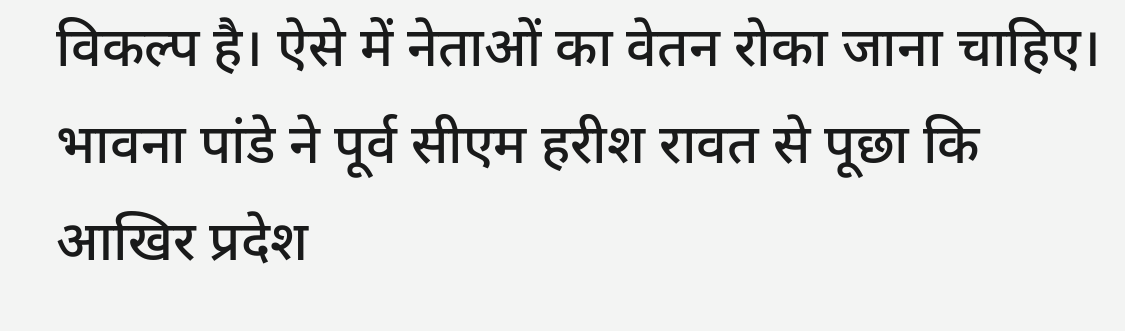विकल्प है। ऐसे में नेताओं का वेतन रोका जाना चाहिए। भावना पांडे ने पूर्व सीएम हरीश रावत से पूछा कि आखिर प्रदेश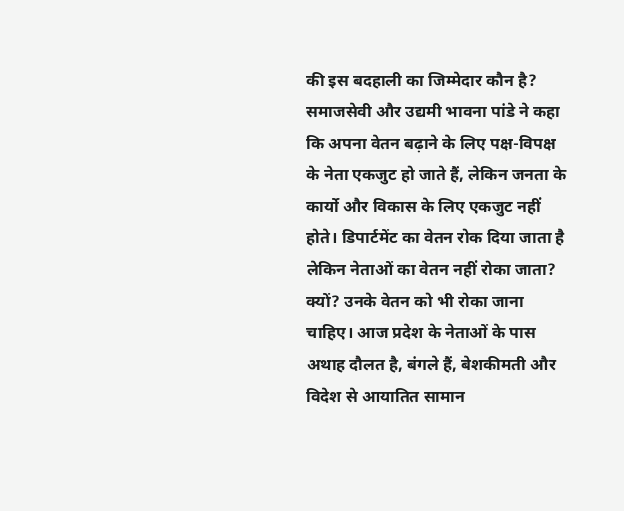की इस बदहाली का जिम्मेदार कौन है?
समाजसेवी और उद्यमी भावना पांडे ने कहा कि अपना वेतन बढ़ाने के लिए पक्ष-विपक्ष के नेता एकजुट हो जाते हैं, लेकिन जनता के कार्यो और विकास के लिए एकजुट नहीं होते। डिपार्टमेंट का वेतन रोक दिया जाता है लेकिन नेताओं का वेतन नहीं रोका जाता? क्यों? उनके वेतन को भी रोका जाना चाहिए। आज प्रदेश के नेताओं के पास अथाह दौलत है, बंगले हैं, बेशकीमती और विदेश से आयातित सामान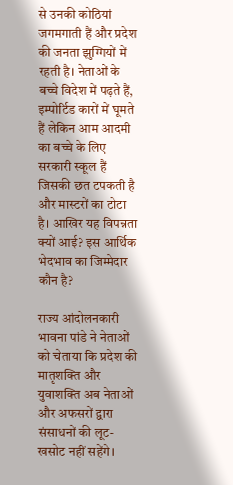से उनकी कोठियां जगमगाती हैं और प्रदेश की जनता झुग्गियों में रहती है। नेताओं के बच्चे विदेश में पढ़ते हैं, इम्पोर्टिड कारों में घूमते हैं लेकिन आम आदमी का बच्चे के लिए सरकारी स्कूल हैं जिसकी छत टपकती है और मास्टरों का टोटा है। आखिर यह विपन्नता क्यों आई? इस आर्थिक भेदभाव का जिम्मेदार कौन है?

राज्य आंदोलनकारी भावना पांडे ने नेताओं को चेताया कि प्रदेश की मातृशक्ति और युवाशक्ति अब नेताओं और अफसरों द्वारा संसाधनों की लूट-खसोट नहीं सहेंगे।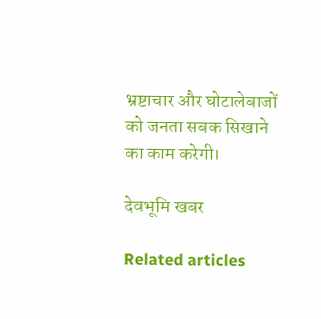भ्रष्टाचार और घोटालेबाजों को जनता सबक सिखाने का काम करेगी।

देवभूमि खबर

Related articles